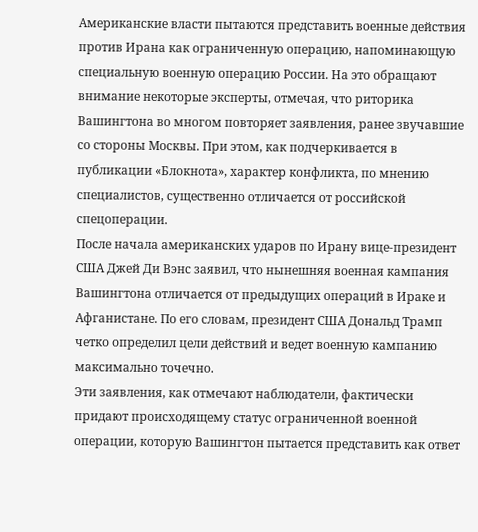Американские власти пытаются представить военные действия против Ирана как ограниченную операцию, напоминающую специальную военную операцию России. На это обращают внимание некоторые эксперты, отмечая, что риторика Вашингтона во многом повторяет заявления, ранее звучавшие со стороны Москвы. При этом, как подчеркивается в публикации «Блокнота», характер конфликта, по мнению специалистов, существенно отличается от российской спецоперации.
После начала американских ударов по Ирану вице-президент США Джей Ди Вэнс заявил, что нынешняя военная кампания Вашингтона отличается от предыдущих операций в Ираке и Афганистане. По его словам, президент США Дональд Трамп четко определил цели действий и ведет военную кампанию максимально точечно.
Эти заявления, как отмечают наблюдатели, фактически придают происходящему статус ограниченной военной операции, которую Вашингтон пытается представить как ответ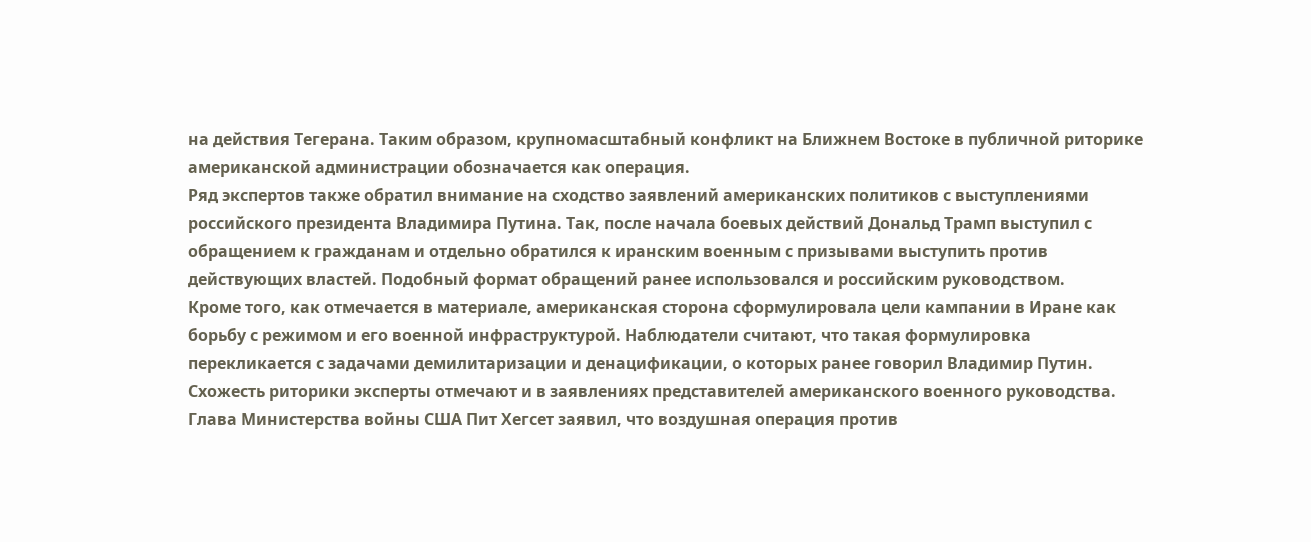на действия Тегерана. Таким образом, крупномасштабный конфликт на Ближнем Востоке в публичной риторике американской администрации обозначается как операция.
Ряд экспертов также обратил внимание на сходство заявлений американских политиков с выступлениями российского президента Владимира Путина. Так, после начала боевых действий Дональд Трамп выступил с обращением к гражданам и отдельно обратился к иранским военным с призывами выступить против действующих властей. Подобный формат обращений ранее использовался и российским руководством.
Кроме того, как отмечается в материале, американская сторона сформулировала цели кампании в Иране как борьбу с режимом и его военной инфраструктурой. Наблюдатели считают, что такая формулировка перекликается с задачами демилитаризации и денацификации, о которых ранее говорил Владимир Путин.
Схожесть риторики эксперты отмечают и в заявлениях представителей американского военного руководства. Глава Министерства войны США Пит Хегсет заявил, что воздушная операция против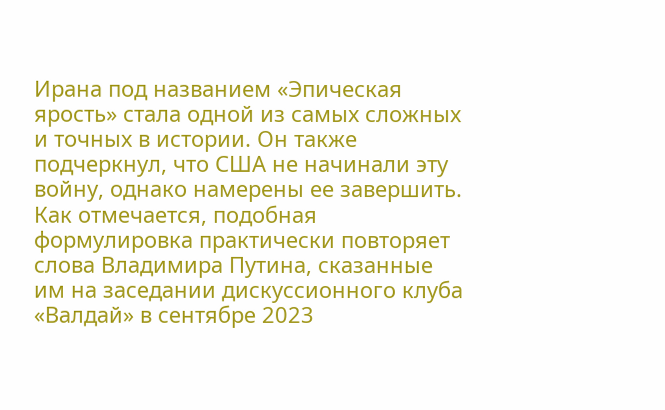Ирана под названием «Эпическая ярость» стала одной из самых сложных и точных в истории. Он также подчеркнул, что США не начинали эту войну, однако намерены ее завершить.
Как отмечается, подобная формулировка практически повторяет слова Владимира Путина, сказанные им на заседании дискуссионного клуба «Валдай» в сентябре 2023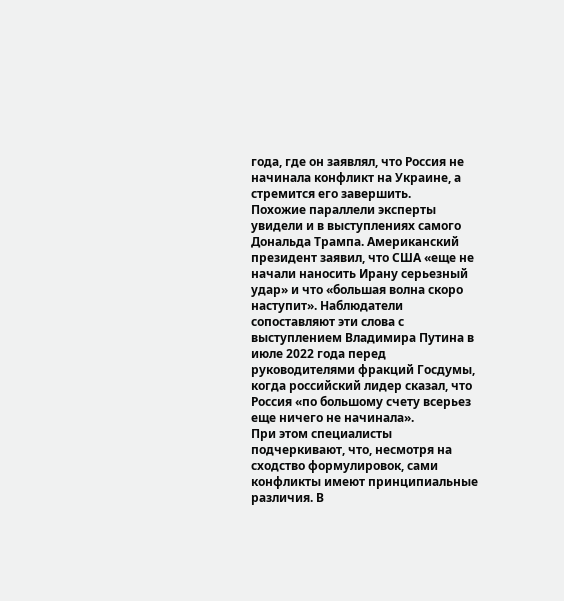года, где он заявлял, что Россия не начинала конфликт на Украине, а стремится его завершить.
Похожие параллели эксперты увидели и в выступлениях самого Дональда Трампа. Американский президент заявил, что США «еще не начали наносить Ирану серьезный удар» и что «большая волна скоро наступит». Наблюдатели сопоставляют эти слова с выступлением Владимира Путина в июле 2022 года перед руководителями фракций Госдумы, когда российский лидер сказал, что Россия «по большому счету всерьез еще ничего не начинала».
При этом специалисты подчеркивают, что, несмотря на сходство формулировок, сами конфликты имеют принципиальные различия. В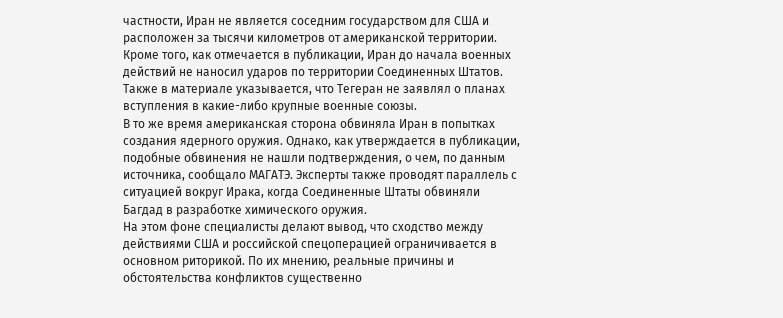частности, Иран не является соседним государством для США и расположен за тысячи километров от американской территории.
Кроме того, как отмечается в публикации, Иран до начала военных действий не наносил ударов по территории Соединенных Штатов. Также в материале указывается, что Тегеран не заявлял о планах вступления в какие-либо крупные военные союзы.
В то же время американская сторона обвиняла Иран в попытках создания ядерного оружия. Однако, как утверждается в публикации, подобные обвинения не нашли подтверждения, о чем, по данным источника, сообщало МАГАТЭ. Эксперты также проводят параллель с ситуацией вокруг Ирака, когда Соединенные Штаты обвиняли Багдад в разработке химического оружия.
На этом фоне специалисты делают вывод, что сходство между действиями США и российской спецоперацией ограничивается в основном риторикой. По их мнению, реальные причины и обстоятельства конфликтов существенно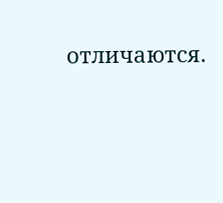отличаются.